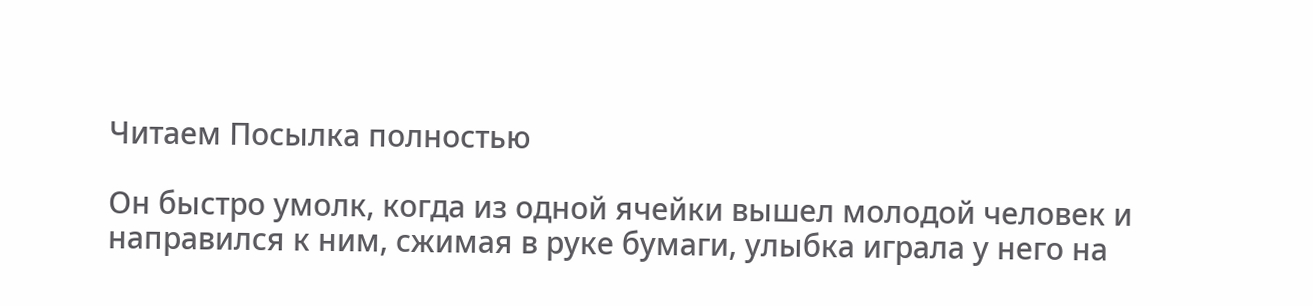Читаем Посылка полностью

Он быстро умолк, когда из одной ячейки вышел молодой человек и направился к ним, сжимая в руке бумаги, улыбка играла у него на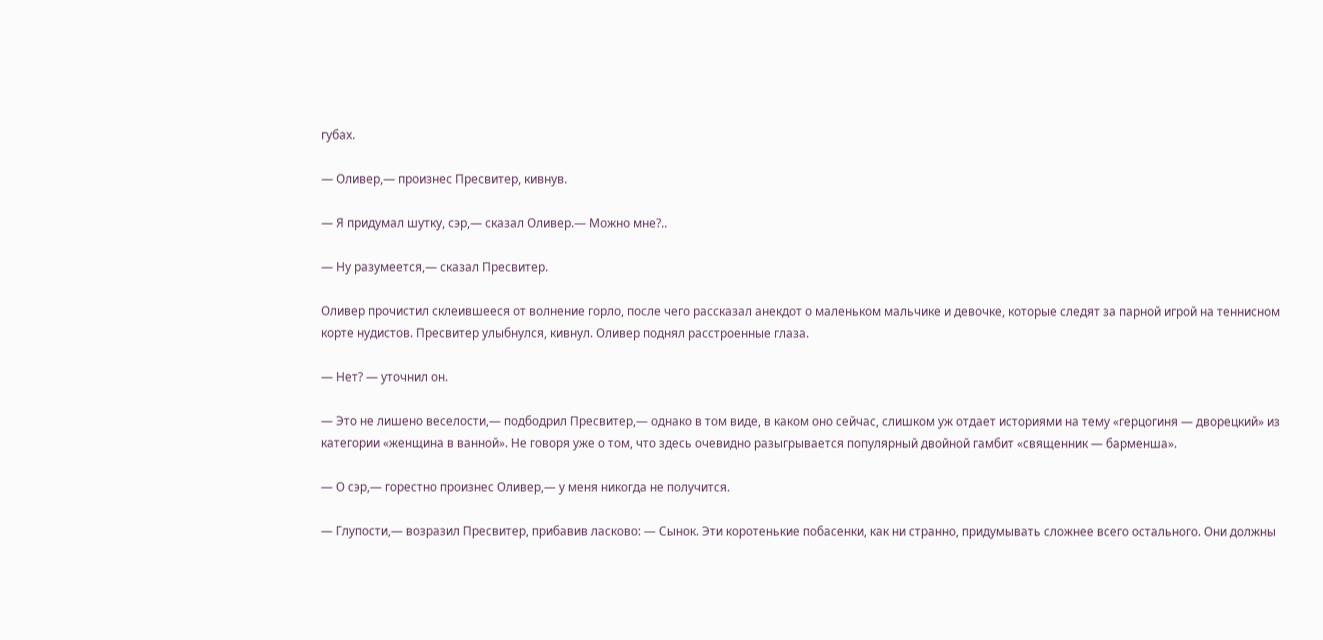губах.

— Оливер,— произнес Пресвитер, кивнув.

— Я придумал шутку, сэр,— сказал Оливер.— Можно мне?..

— Ну разумеется,— сказал Пресвитер.

Оливер прочистил склеившееся от волнение горло, после чего рассказал анекдот о маленьком мальчике и девочке, которые следят за парной игрой на теннисном корте нудистов. Пресвитер улыбнулся, кивнул. Оливер поднял расстроенные глаза.

— Нет? — уточнил он.

— Это не лишено веселости,— подбодрил Пресвитер,— однако в том виде, в каком оно сейчас, слишком уж отдает историями на тему «герцогиня — дворецкий» из категории «женщина в ванной». Не говоря уже о том, что здесь очевидно разыгрывается популярный двойной гамбит «священник — барменша».

— О сэр,— горестно произнес Оливер,— у меня никогда не получится.

— Глупости,— возразил Пресвитер, прибавив ласково: — Сынок. Эти коротенькие побасенки, как ни странно, придумывать сложнее всего остального. Они должны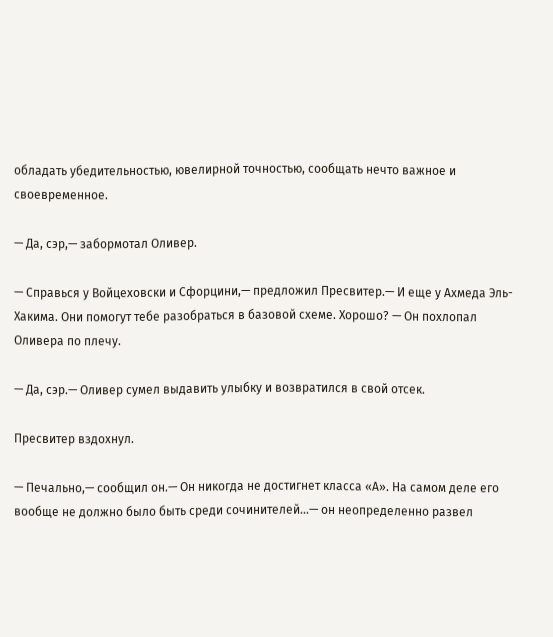обладать убедительностью, ювелирной точностью, сообщать нечто важное и своевременное.

— Да, сэр,— забормотал Оливер.

— Справься у Войцеховски и Сфорцини,— предложил Пресвитер.— И еще у Ахмеда Эль-Хакима. Они помогут тебе разобраться в базовой схеме. Хорошо? — Он похлопал Оливера по плечу.

— Да, сэр.— Оливер сумел выдавить улыбку и возвратился в свой отсек.

Пресвитер вздохнул.

— Печально,— сообщил он.— Он никогда не достигнет класса «А». На самом деле его вообще не должно было быть среди сочинителей...— он неопределенно развел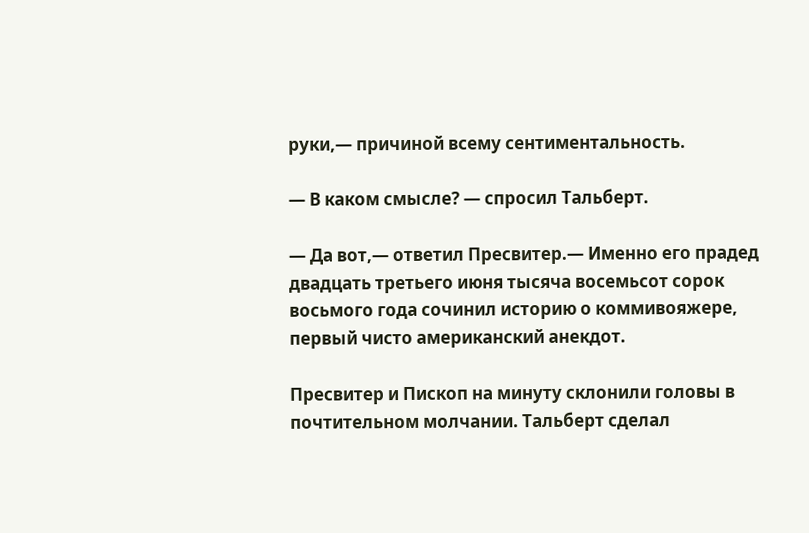руки,— причиной всему сентиментальность.

— В каком смысле? — спросил Тальберт.

— Да вот,— ответил Пресвитер.— Именно его прадед двадцать третьего июня тысяча восемьсот сорок восьмого года сочинил историю о коммивояжере, первый чисто американский анекдот.

Пресвитер и Пископ на минуту склонили головы в почтительном молчании. Тальберт сделал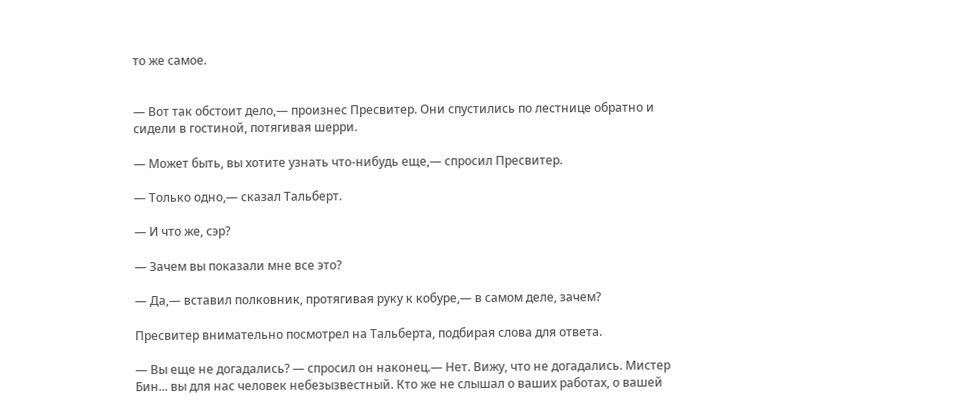то же самое.


— Вот так обстоит дело,— произнес Пресвитер. Они спустились по лестнице обратно и сидели в гостиной, потягивая шерри.

— Может быть, вы хотите узнать что-нибудь еще,— спросил Пресвитер.

— Только одно,— сказал Тальберт.

— И что же, сэр?

— Зачем вы показали мне все это?

— Да,— вставил полковник, протягивая руку к кобуре,— в самом деле, зачем?

Пресвитер внимательно посмотрел на Тальберта, подбирая слова для ответа.

— Вы еще не догадались? — спросил он наконец.— Нет. Вижу, что не догадались. Мистер Бин... вы для нас человек небезызвестный. Кто же не слышал о ваших работах, о вашей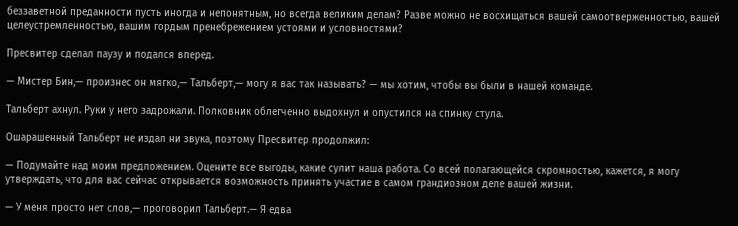беззаветной преданности пусть иногда и непонятным, но всегда великим делам? Разве можно не восхищаться вашей самоотверженностью, вашей целеустремленностью, вашим гордым пренебрежением устоями и условностями?

Пресвитер сделал паузу и подался вперед.

— Мистер Бин,— произнес он мягко,— Тальберт,— могу я вас так называть? — мы хотим, чтобы вы были в нашей команде.

Тальберт ахнул. Руки у него задрожали. Полковник облегченно выдохнул и опустился на спинку стула.

Ошарашенный Тальберт не издал ни звука, поэтому Пресвитер продолжил:

— Подумайте над моим предложением. Оцените все выгоды, какие сулит наша работа. Со всей полагающейся скромностью, кажется, я могу утверждать, что для вас сейчас открывается возможность принять участие в самом грандиозном деле вашей жизни.

— У меня просто нет слов,— проговорил Тальберт.— Я едва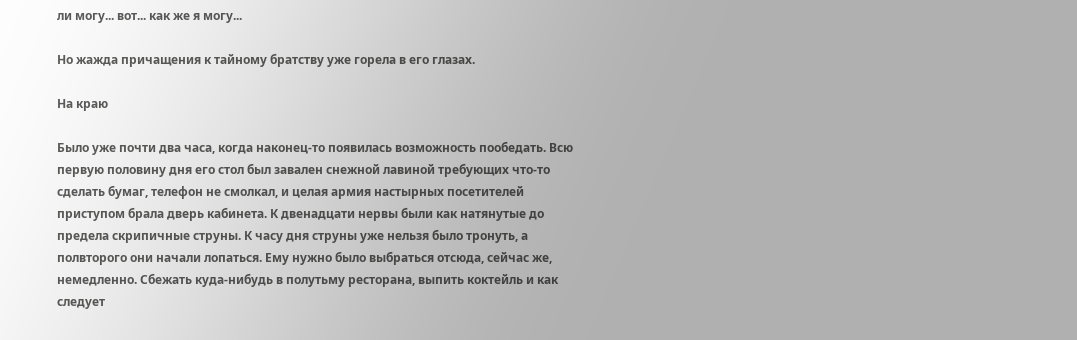ли могу... вот... как же я могу...

Но жажда причащения к тайному братству уже горела в его глазах.

На краю

Было уже почти два часа, когда наконец-то появилась возможность пообедать. Всю первую половину дня его стол был завален снежной лавиной требующих что-то сделать бумаг, телефон не смолкал, и целая армия настырных посетителей приступом брала дверь кабинета. К двенадцати нервы были как натянутые до предела скрипичные струны. К часу дня струны уже нельзя было тронуть, а полвторого они начали лопаться. Ему нужно было выбраться отсюда, сейчас же, немедленно. Сбежать куда-нибудь в полутьму ресторана, выпить коктейль и как следует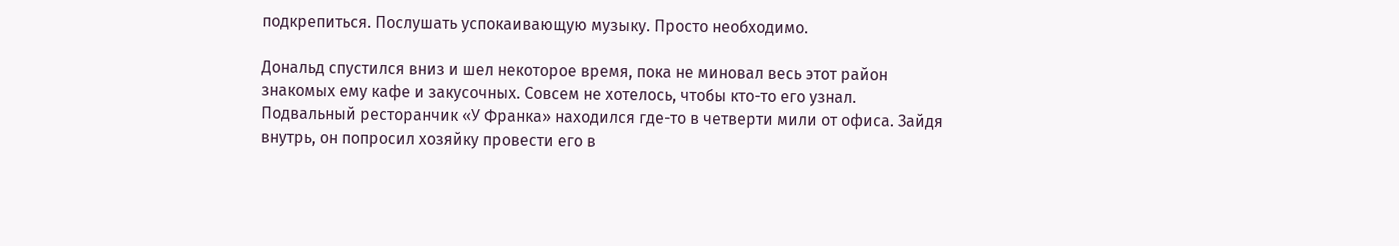подкрепиться. Послушать успокаивающую музыку. Просто необходимо.

Дональд спустился вниз и шел некоторое время, пока не миновал весь этот район знакомых ему кафе и закусочных. Совсем не хотелось, чтобы кто-то его узнал. Подвальный ресторанчик «У Франка» находился где-то в четверти мили от офиса. Зайдя внутрь, он попросил хозяйку провести его в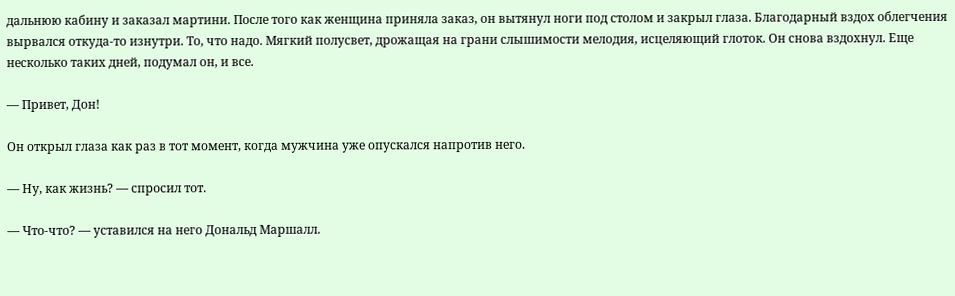дальнюю кабину и заказал мартини. После того как женщина приняла заказ, он вытянул ноги под столом и закрыл глаза. Благодарный вздох облегчения вырвался откуда-то изнутри. То, что надо. Мягкий полусвет, дрожащая на грани слышимости мелодия, исцеляющий глоток. Он снова вздохнул. Еще несколько таких дней, подумал он, и все.

— Привет, Дон!

Он открыл глаза как раз в тот момент, когда мужчина уже опускался напротив него.

— Ну, как жизнь? — спросил тот.

— Что-что? — уставился на него Дональд Маршалл.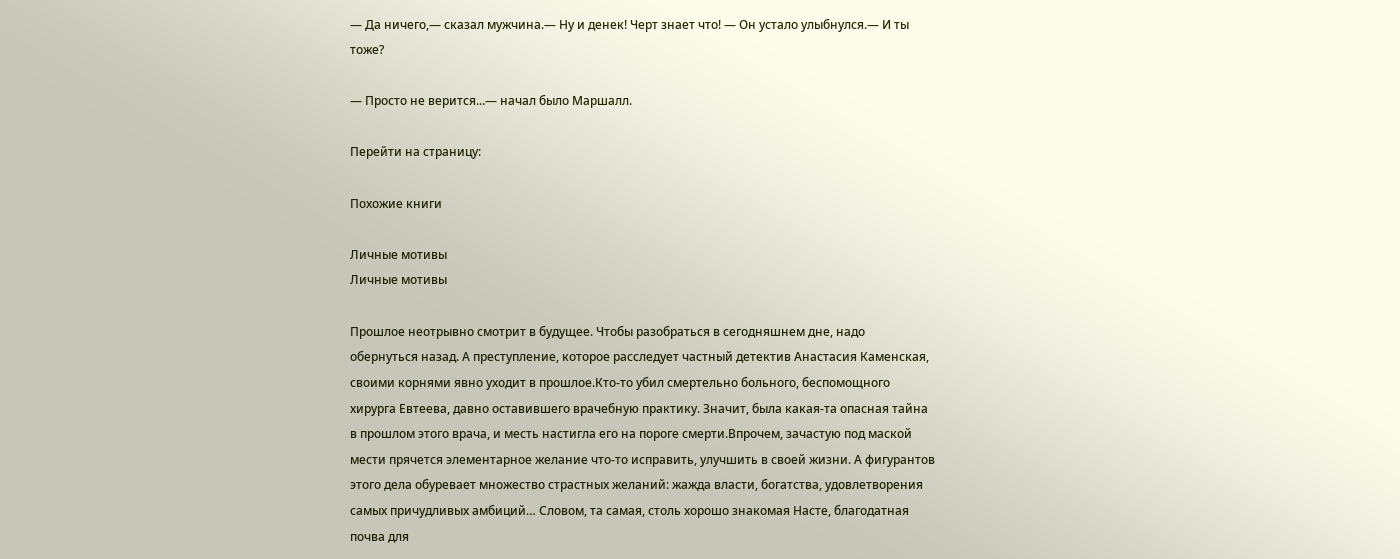— Да ничего,— сказал мужчина.— Ну и денек! Черт знает что! — Он устало улыбнулся.— И ты тоже?

— Просто не верится...— начал было Маршалл.

Перейти на страницу:

Похожие книги

Личные мотивы
Личные мотивы

Прошлое неотрывно смотрит в будущее. Чтобы разобраться в сегодняшнем дне, надо обернуться назад. А преступление, которое расследует частный детектив Анастасия Каменская, своими корнями явно уходит в прошлое.Кто-то убил смертельно больного, беспомощного хирурга Евтеева, давно оставившего врачебную практику. Значит, была какая-та опасная тайна в прошлом этого врача, и месть настигла его на пороге смерти.Впрочем, зачастую под маской мести прячется элементарное желание что-то исправить, улучшить в своей жизни. А фигурантов этого дела обуревает множество страстных желаний: жажда власти, богатства, удовлетворения самых причудливых амбиций… Словом, та самая, столь хорошо знакомая Насте, благодатная почва для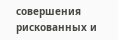совершения рискованных и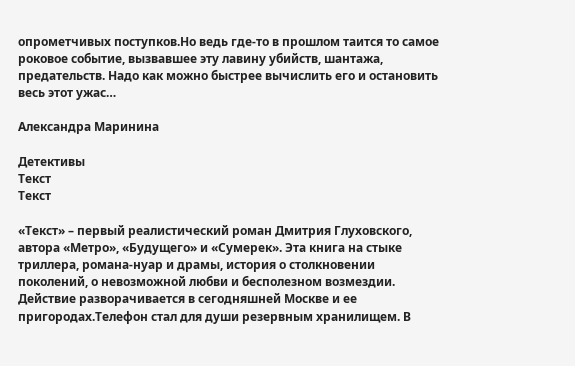опрометчивых поступков.Но ведь где-то в прошлом таится то самое роковое событие, вызвавшее эту лавину убийств, шантажа, предательств. Надо как можно быстрее вычислить его и остановить весь этот ужас…

Александра Маринина

Детективы
Текст
Текст

«Текст» – первый реалистический роман Дмитрия Глуховского, автора «Метро», «Будущего» и «Сумерек». Эта книга на стыке триллера, романа-нуар и драмы, история о столкновении поколений, о невозможной любви и бесполезном возмездии. Действие разворачивается в сегодняшней Москве и ее пригородах.Телефон стал для души резервным хранилищем. В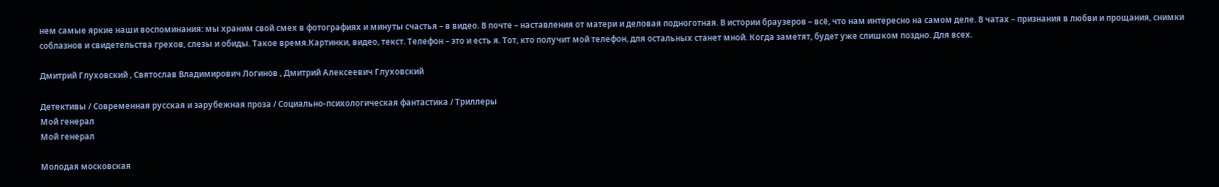нем самые яркие наши воспоминания: мы храним свой смех в фотографиях и минуты счастья – в видео. В почте – наставления от матери и деловая подноготная. В истории браузеров – всё, что нам интересно на самом деле. В чатах – признания в любви и прощания, снимки соблазнов и свидетельства грехов, слезы и обиды. Такое время.Картинки, видео, текст. Телефон – это и есть я. Тот, кто получит мой телефон, для остальных станет мной. Когда заметят, будет уже слишком поздно. Для всех.

Дмитрий Глуховский , Святослав Владимирович Логинов , Дмитрий Алексеевич Глуховский

Детективы / Современная русская и зарубежная проза / Социально-психологическая фантастика / Триллеры
Мой генерал
Мой генерал

Молодая московская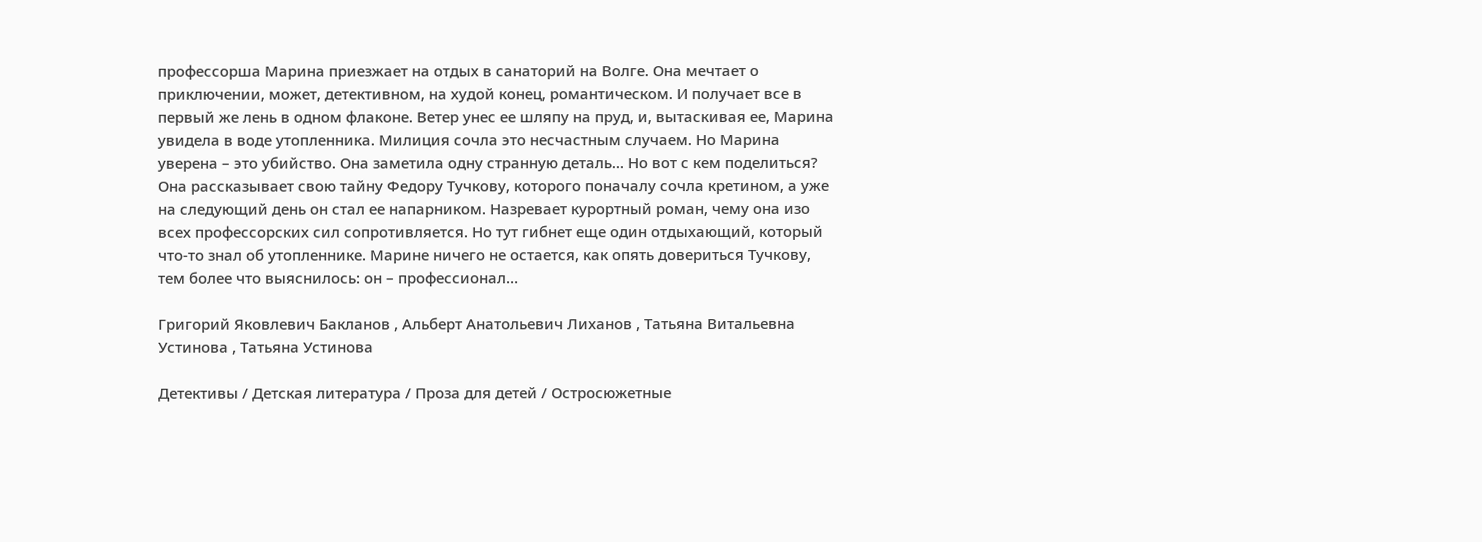профессорша Марина приезжает на отдых в санаторий на Волге. Она мечтает о приключении, может, детективном, на худой конец, романтическом. И получает все в первый же лень в одном флаконе. Ветер унес ее шляпу на пруд, и, вытаскивая ее, Марина увидела в воде утопленника. Милиция сочла это несчастным случаем. Но Марина уверена – это убийство. Она заметила одну странную деталь… Но вот с кем поделиться? Она рассказывает свою тайну Федору Тучкову, которого поначалу сочла кретином, а уже на следующий день он стал ее напарником. Назревает курортный роман, чему она изо всех профессорских сил сопротивляется. Но тут гибнет еще один отдыхающий, который что-то знал об утопленнике. Марине ничего не остается, как опять довериться Тучкову, тем более что выяснилось: он – профессионал…

Григорий Яковлевич Бакланов , Альберт Анатольевич Лиханов , Татьяна Витальевна Устинова , Татьяна Устинова

Детективы / Детская литература / Проза для детей / Остросюжетные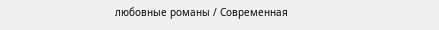любовные романы / Современная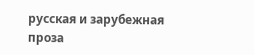русская и зарубежная проза